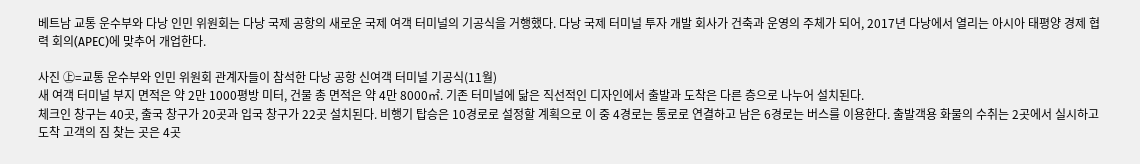베트남 교통 운수부와 다낭 인민 위원회는 다낭 국제 공항의 새로운 국제 여객 터미널의 기공식을 거행했다. 다낭 국제 터미널 투자 개발 회사가 건축과 운영의 주체가 되어, 2017년 다낭에서 열리는 아시아 태평양 경제 협력 회의(APEC)에 맞추어 개업한다.

사진 ㊤=교통 운수부와 인민 위원회 관계자들이 참석한 다낭 공항 신여객 터미널 기공식(11월)
새 여객 터미널 부지 면적은 약 2만 1000평방 미터, 건물 총 면적은 약 4만 8000㎡. 기존 터미널에 닮은 직선적인 디자인에서 출발과 도착은 다른 층으로 나누어 설치된다.
체크인 창구는 40곳, 출국 창구가 20곳과 입국 창구가 22곳 설치된다. 비행기 탑승은 10경로로 설정할 계획으로 이 중 4경로는 통로로 연결하고 남은 6경로는 버스를 이용한다. 출발객용 화물의 수취는 2곳에서 실시하고 도착 고객의 짐 찾는 곳은 4곳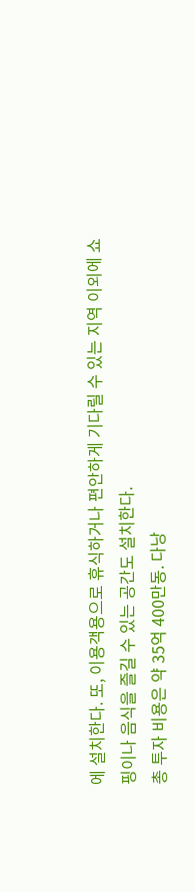에 설치한다. 또, 이용객용으로 휴식하거나 편안하게 기다릴 수 있는 지역 이외에 쇼핑이나 음식을 즐길 수 있는 공간도 설치한다.
총 투자 비용은 약 35억 400만동. 다낭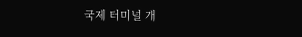국제 터미널 개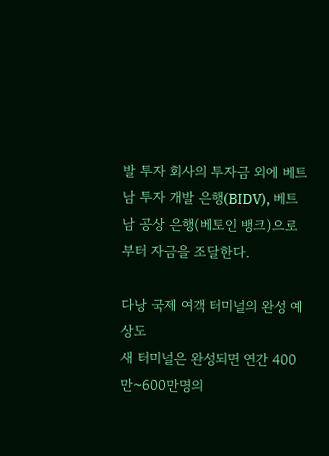발 투자 회사의 투자금 외에 베트남 투자 개발 은행(BIDV), 베트남 공상 은행(베토인 뱅크)으로부터 자금을 조달한다.

다낭 국제 여객 터미널의 완성 예상도
새 터미널은 완성되면 연간 400만~600만명의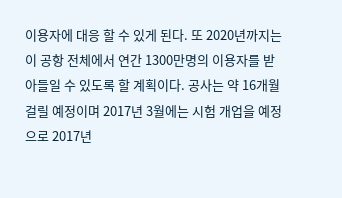이용자에 대응 할 수 있게 된다. 또 2020년까지는 이 공항 전체에서 연간 1300만명의 이용자를 받아들일 수 있도록 할 계획이다. 공사는 약 16개월 걸릴 예정이며 2017년 3월에는 시험 개업을 예정으로 2017년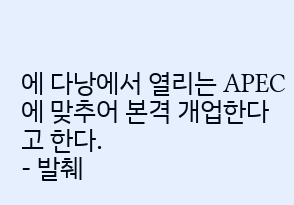에 다낭에서 열리는 APEC에 맞추어 본격 개업한다고 한다.
- 발췌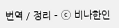번역 / 정리 - ⓒ 비나한인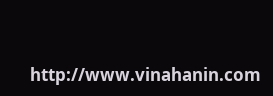http://www.vinahanin.com